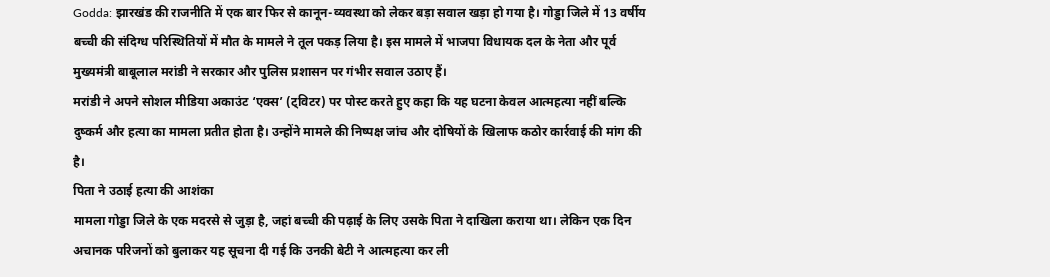Godda: झारखंड की राजनीति में एक बार फिर से कानून-व्यवस्था को लेकर बड़ा सवाल खड़ा हो गया है। गोड्डा जिले में 13 वर्षीय बच्ची की संदिग्ध परिस्थितियों में मौत के मामले ने तूल पकड़ लिया है। इस मामले में भाजपा विधायक दल के नेता और पूर्व मुख्यमंत्री बाबूलाल मरांडी ने सरकार और पुलिस प्रशासन पर गंभीर सवाल उठाए हैं।
मरांडी ने अपने सोशल मीडिया अकाउंट ‘एक्स’ (ट्विटर) पर पोस्ट करते हुए कहा कि यह घटना केवल आत्महत्या नहीं बल्कि दुष्कर्म और हत्या का मामला प्रतीत होता है। उन्होंने मामले की निष्पक्ष जांच और दोषियों के खिलाफ कठोर कार्रवाई की मांग की है।
पिता ने उठाई हत्या की आशंका
मामला गोड्डा जिले के एक मदरसे से जुड़ा है, जहां बच्ची की पढ़ाई के लिए उसके पिता ने दाखिला कराया था। लेकिन एक दिन अचानक परिजनों को बुलाकर यह सूचना दी गई कि उनकी बेटी ने आत्महत्या कर ली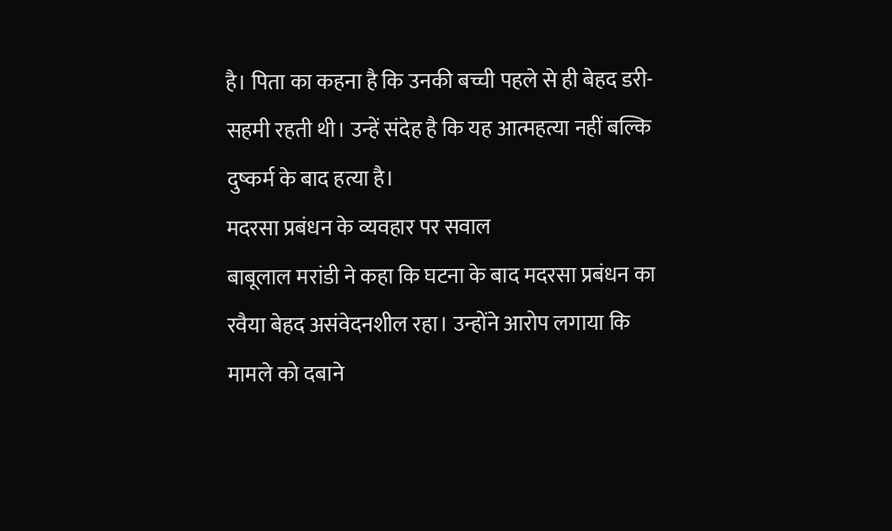है। पिता का कहना है कि उनकी बच्ची पहले से ही बेहद डरी-सहमी रहती थी। उन्हें संदेह है कि यह आत्महत्या नहीं बल्कि दुष्कर्म के बाद हत्या है।
मदरसा प्रबंधन के व्यवहार पर सवाल
बाबूलाल मरांडी ने कहा कि घटना के बाद मदरसा प्रबंधन का रवैया बेहद असंवेदनशील रहा। उन्होंने आरोप लगाया कि मामले को दबाने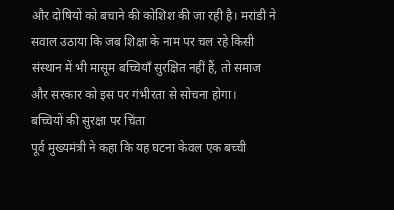और दोषियों को बचाने की कोशिश की जा रही है। मरांडी ने सवाल उठाया कि जब शिक्षा के नाम पर चल रहे किसी संस्थान में भी मासूम बच्चियाँ सुरक्षित नहीं हैं, तो समाज और सरकार को इस पर गंभीरता से सोचना होगा।
बच्चियों की सुरक्षा पर चिंता
पूर्व मुख्यमंत्री ने कहा कि यह घटना केवल एक बच्ची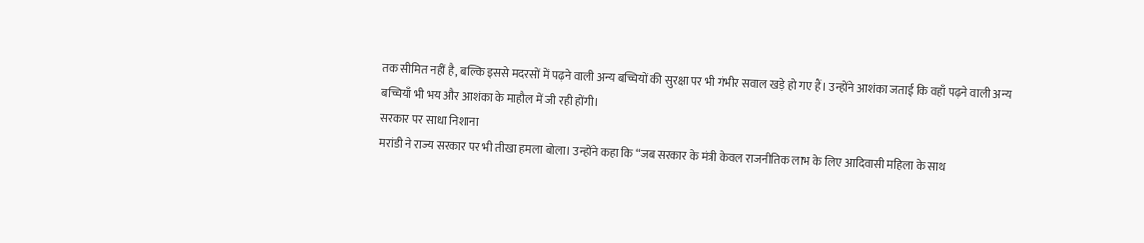तक सीमित नहीं है, बल्कि इससे मदरसों में पढ़ने वाली अन्य बच्चियों की सुरक्षा पर भी गंभीर सवाल खड़े हो गए हैं। उन्होंने आशंका जताई कि वहाँ पढ़ने वाली अन्य बच्चियाँ भी भय और आशंका के माहौल में जी रही होंगी।
सरकार पर साधा निशाना
मरांडी ने राज्य सरकार पर भी तीखा हमला बोला। उन्होंने कहा कि “जब सरकार के मंत्री केवल राजनीतिक लाभ के लिए आदिवासी महिला के साथ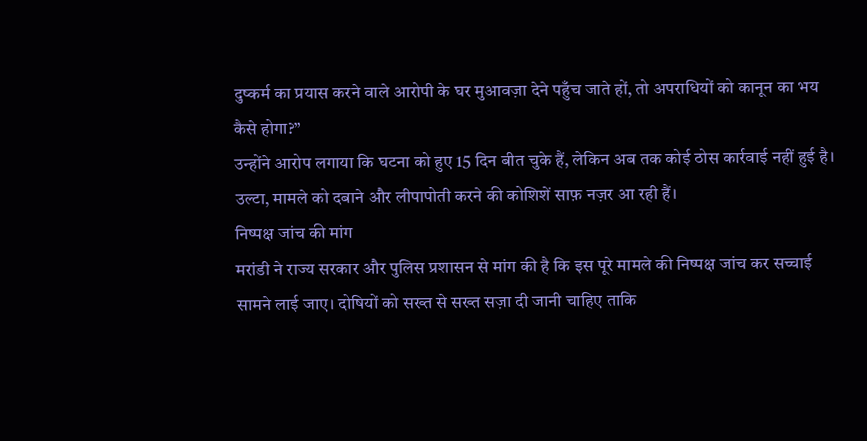दुष्कर्म का प्रयास करने वाले आरोपी के घर मुआवज़ा देने पहुँच जाते हों, तो अपराधियों को कानून का भय कैसे होगा?”
उन्होंने आरोप लगाया कि घटना को हुए 15 दिन बीत चुके हैं, लेकिन अब तक कोई ठोस कार्रवाई नहीं हुई है। उल्टा, मामले को दबाने और लीपापोती करने की कोशिशें साफ़ नज़र आ रही हैं।
निष्पक्ष जांच की मांग
मरांडी ने राज्य सरकार और पुलिस प्रशासन से मांग की है कि इस पूरे मामले की निष्पक्ष जांच कर सच्चाई सामने लाई जाए। दोषियों को सख्त से सख्त सज़ा दी जानी चाहिए ताकि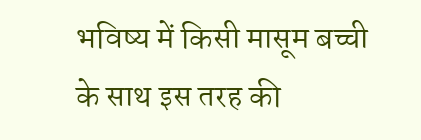भविष्य में किसी मासूम बच्ची के साथ इस तरह की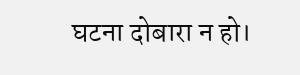घटना दोबारा न हो।